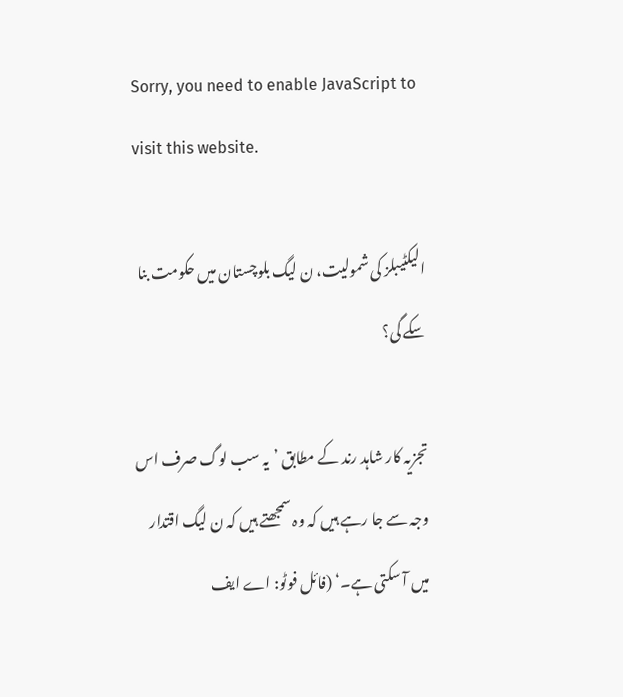Sorry, you need to enable JavaScript to visit this website.

الیکٹیبلز کی شمولیت، ن لیگ بلوچستان میں حکومت بنا سکے گی؟

تجزیہ کار شاہد رند کے مطابق ’یہ سب لوگ صرف اس وجہ سے جا رہے ہیں کہ وہ سمجھتے ہیں کہ ن لیگ اقتدار میں آ سکتی ہے۔‘ (فائل فوٹو: اے ایف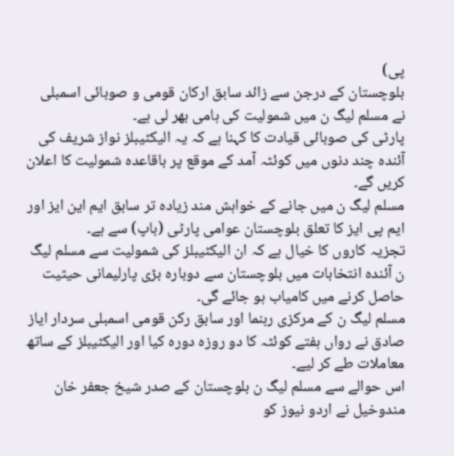پی)
بلوچستان کے درجن سے زائد سابق ارکان قومی و صوبائی اسمبلی نے مسلم لیگ ن میں شمولیت کی ہامی بھر لی ہے۔
پارٹی کی صوبائی قیادت کا کہنا ہے کہ یہ الیکٹیبلز نواز شریف کی آئندہ چند دنوں میں کوئٹہ آمد کے موقع پر باقاعدہ شمولیت کا اعلان کریں گے۔
مسلم لیگ ن میں جانے کے خواہش مند زیادہ تر سابق ایم این ایز اور ایم پی ایز کا تعلق بلوچستان عوامی پارٹی (باپ) سے ہے۔
تجزیہ کاروں کا خیال ہے کہ ان الیکٹیبلز کی شمولیت سے مسلم لیگ ن آئندہ انتخابات میں بلوچستان سے دوبارہ بڑی پارلیمانی حیثیت حاصل کرنے میں کامیاب ہو جائے گی۔
مسلم لیگ ن کے مرکزی رہنما اور سابق رکن قومی اسمبلی سردار ایاز صادق نے رواں ہفتے کوئٹہ کا دو روزہ دورہ کیا اور الیکٹیبلز کے ساتھ معاملات طے کر لیے۔
اس حوالے سے مسلم لیگ ن بلوچستان کے صدر شیخ جعفر خان مندوخیل نے اردو نیوز کو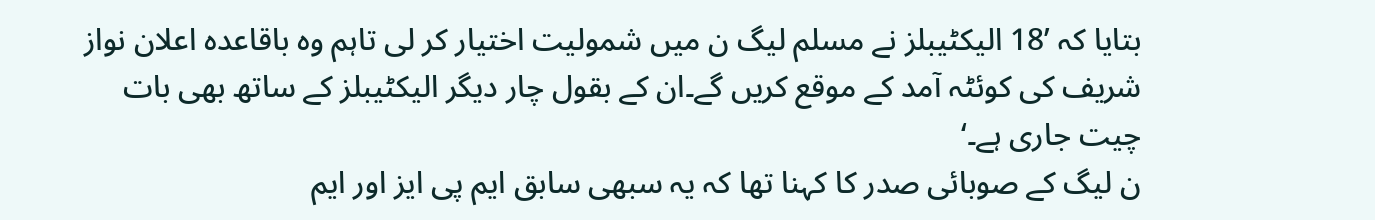بتایا کہ ’18 الیکٹیبلز نے مسلم لیگ ن میں شمولیت اختیار کر لی تاہم وہ باقاعدہ اعلان نواز شریف کی کوئٹہ آمد کے موقع کریں گے۔ان کے بقول چار دیگر الیکٹیبلز کے ساتھ بھی بات چیت جاری ہے۔‘
ن لیگ کے صوبائی صدر کا کہنا تھا کہ یہ سبھی سابق ایم پی ایز اور ایم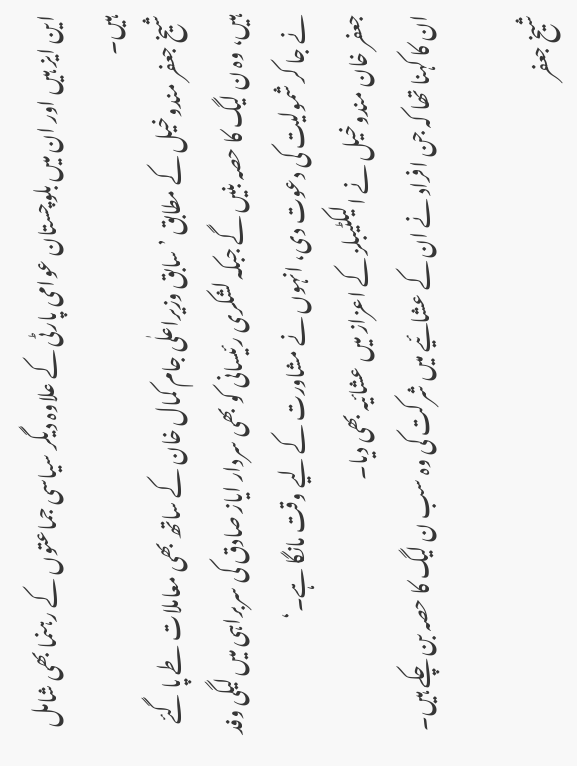این ایز ہیں اور ان میں بلوچستان عوامی پارٹی کے علاوہ دیگر سیاسی جماعتوں کے رہنما بھی شامل ہیں۔
شیخ جعفر مندوخیل کے مطابق ’سابق وزیراعلٰی جام کمال خان کے ساتھ بھی معاملات طے پا گئے ہیں، وہ ن لیگ کا حصہ بنیں گے جبکہ لشکری رئیسانی کو بھی سردار ایاز صادق کی سربراہی میں لیگی وفد نے جا کر شمولیت کی دعوت دی، انہوں نے مشاورت کے لیے وقت مانگا ہے۔‘
جعفر خان مندوخیل نے الیکٹیبلز کے اعزاز میں عشائیہ بھی دیا۔
ان کا کہنا تھا کہ جن افراد نے ان کے عشائیے میں شرکت کی وہ سب ن لیگ کا حصہ بن چکے ہیں۔

شیخ جعفر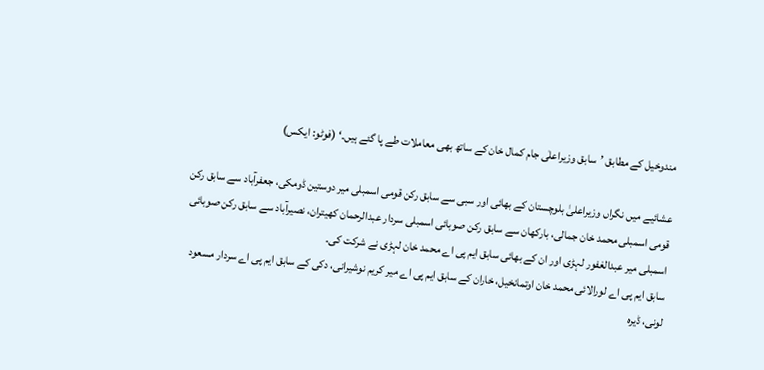مندوخیل کے مطابق ’سابق وزیراعلٰی جام کمال خان کے ساتھ بھی معاملات طے پا گئے ہیں۔‘ (فوٹو: ایکس)

عشائیے میں نگراں وزیراعلیٰ بلوچستان کے بھائی اور سبی سے سابق رکن قومی اسمبلی میر دوستین ڈومکی، جعفرآباد سے سابق رکن قومی اسمبلی محمد خان جمالی، بارکھان سے سابق رکن صوبائی اسمبلی سردار عبدالرحمان کھیتران، نصیرآباد سے سابق رکن صوبائی اسمبلی میر عبدالغفور لہڑی اور ان کے بھائی سابق ایم پی اے محمد خان لہڑی نے شرکت کی۔
سابق ایم پی اے لورالائی محمد خان اوتمانخیل، خاران کے سابق ایم پی اے میر کریم نوشیرانی، دکی کے سابق ایم پی اے سردار مسعود لونی، ڈیرہ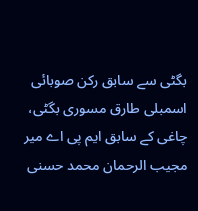بگٹی سے سابق رکن صوبائی اسمبلی طارق مسوری بگٹی، چاغی کے سابق ایم پی اے میر مجیب الرحمان محمد حسنی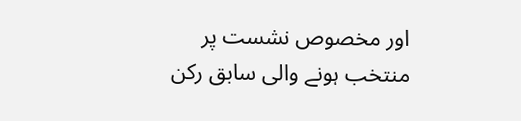اور مخصوص نشست پر منتخب ہونے والی سابق رکن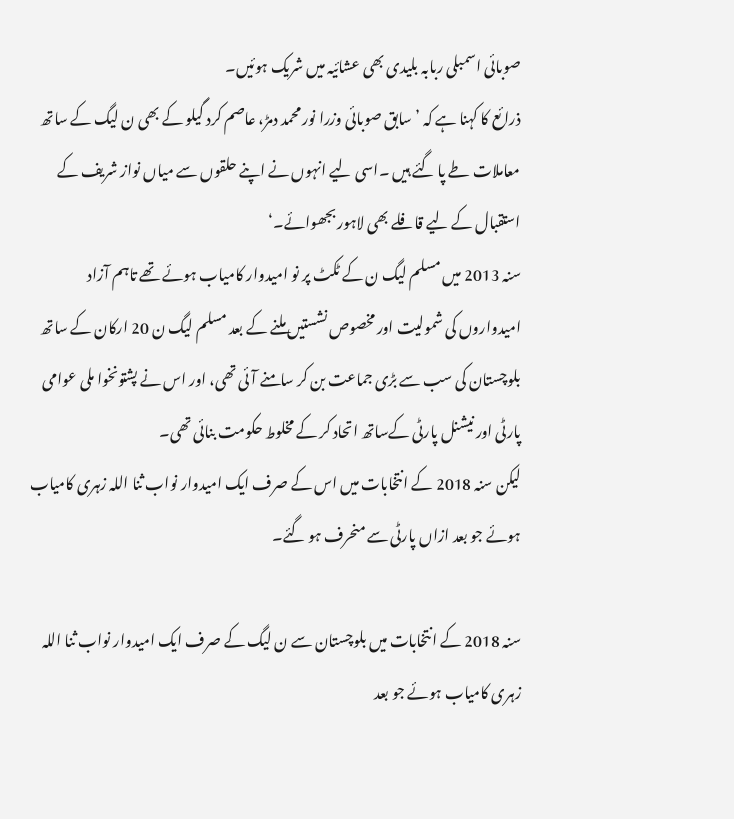صوبائی اسمبلی ربابہ بلیدی بھی عشائیہ میں شریک ہوئیں۔
ذرائع کا کہنا ہے کہ ’سابق صوبائی وزرا نور محمد دمڑ، عاصم کرد گیلو کے بھی ن لیگ کے ساتھ معاملات طے پا گئے ہیں ۔اسی لیے انہوں نے اپنے حلقوں سے میاں نواز شریف کے استقبال کے لیے قافلے بھی لاہور بجھوائے۔‘
سنہ 2013 میں مسلم لیگ ن کے ٹکٹ پر نو امیدوار کامیاب ہوئے تھے تاہم آزاد امیدواروں کی شمولیت اور مخصوص نشستیں ملنے کے بعد مسلم لیگ ن 20 ارکان کے ساتھ بلوچستان کی سب سے بڑی جماعت بن کر سامنے آئی تھی، اور اس نے پشتونخوا ملی عوامی پارٹی اور نیشنل پارٹی کےساتھ اتحاد کر کے مخلوط حکومت بنائی تھی۔
لیکن سنہ 2018 کے انتخابات میں اس کے صرف ایک امیدوار نواب ثنا اللہ زہری کامیاب ہوئے جو بعد ازاں پارٹی سے منحرف ہو گئے۔

سنہ 2018 کے انتخابات میں بلوچستان سے ن لیگ کے صرف ایک امیدوار نواب ثنا اللہ زہری کامیاب ہوئے جو بعد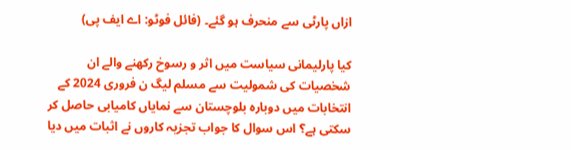ازاں پارٹی سے منحرف ہو گئے۔ (فائل فوٹو: اے ایف پی)

کیا پارلیمانی سیاست میں اثر و رسوخ رکھنے والے ان شخصیات کی شمولیت سے مسلم لیگ ن فروری 2024 کے انتخابات میں دوبارہ بلوچستان سے نمایاں کامیابی حاصل کر سکتی ہے؟ اس سوال کا جواب تجزیہ کاروں نے اثبات میں دیا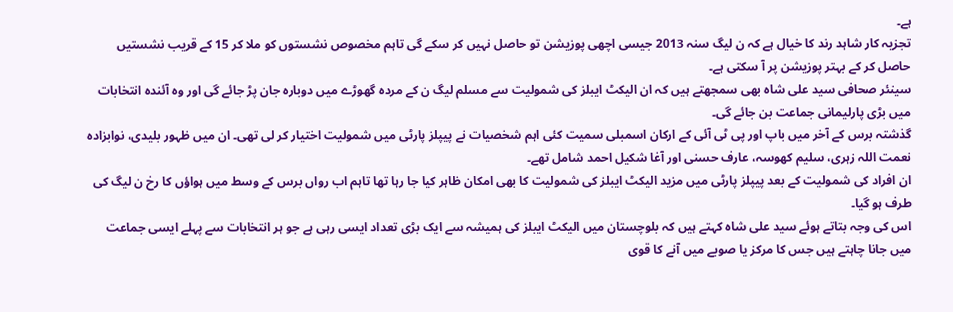ہے۔
تجزیہ کار شاہد رند کا خیال ہے کہ ن لیگ سنہ 2013 جیسی اچھی پوزیشن تو حاصل نہیں کر سکے گی تاہم مخصوص نشستوں کو ملا کر 15 کے قریب نشستیں حاصل کر کے بہتر پوزیشن پر آ سکتی ہے۔
سینئر صحافی سید علی شاہ بھی سمجھتے ہیں کہ ان الیکٹ ایبلز کی شمولیت سے مسلم لیگ ن کے مردہ گھوڑے میں دوبارہ جان پڑ جائے گی اور وہ آئندہ انتخابات میں بڑی پارلیمانی جماعت بن جائے گی۔
گذشتہ برس کے آخر میں باپ اور پی ٹی آئی کے ارکان اسمبلی سمیت کئی اہم شخصیات نے پیپلز پارٹی میں شمولیت اختیار کر لی تھی۔ ان میں ظہور بلیدی، نوابزادہ نعمت اللہ زہری، سلیم کھوسہ، عارف حسنی اور آغا شکیل احمد شامل تھے۔
ان افراد کی شمولیت کے بعد پیپلز پارٹی میں مزید الیکٹ ایبلز کی شمولیت کا بھی امکان ظاہر کیا جا رہا تھا تاہم اب رواں برس کے وسط میں ہواؤں کا رخ ن لیگ کی طرف ہو گیا۔
اس کی وجہ بتاتے ہوئے سید علی شاہ کہتے ہیں کہ بلوچستان میں الیکٹ ایبلز کی ہمیشہ سے ایک بڑی تعداد ایسی رہی ہے جو ہر انتخابات سے پہلے ایسی جماعت میں جانا چاہتے ہیں جس کا مرکز یا صوبے میں آنے کا قوی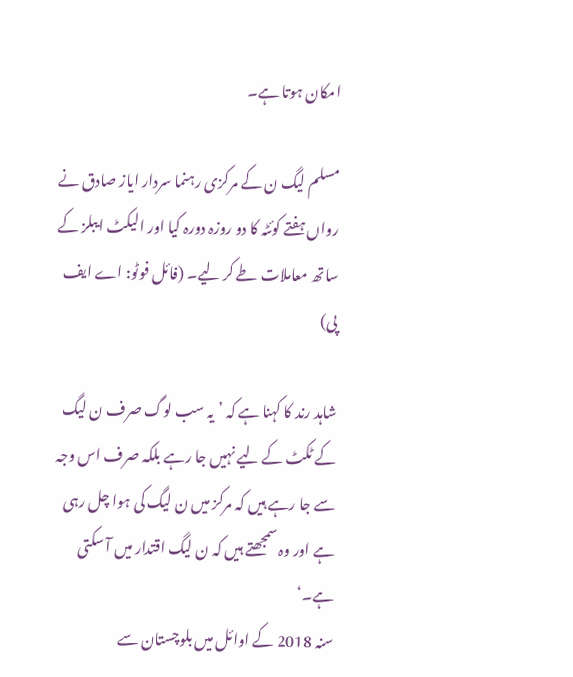امکان ہوتا ہے۔

مسلم لیگ ن کے مرکزی رہنما سردار ایاز صادق نے رواں ہفتے کوئٹہ کا دو روزہ دورہ کیا اور الیکٹ ایبلز کے ساتھ معاملات طے کر لیے۔ (فائل فوٹو: اے ایف پی)

شاہد رند کا کہنا ہے کہ ’یہ سب لوگ صرف ن لیگ کے ٹکٹ کے لیے نہیں جا رہے بلکہ صرف اس وجہ سے جا رہے ہیں کہ مرکز میں ن لیگ کی ہوا چل رہی ہے اور وہ سمجھتے ہیں کہ ن لیگ اقتدار میں آ سکتی ہے۔‘
سنہ 2018 کے اوائل میں بلوچستان سے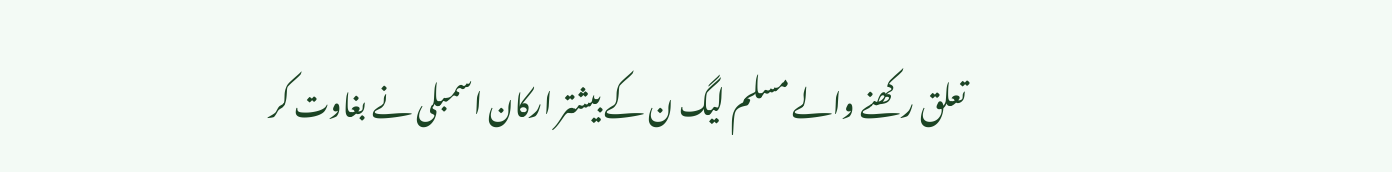تعلق رکھنے والے مسلم لیگ ن کے بیشتر ارکان اسمبلی نے بغاوت کر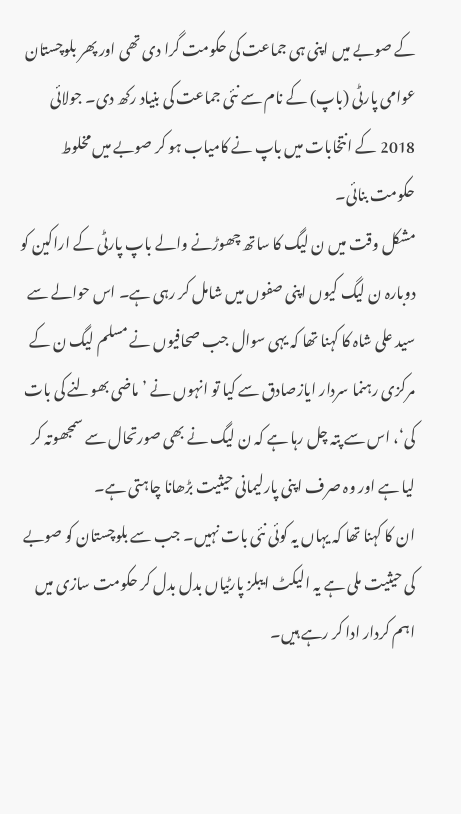کے صوبے میں اپنی ہی جماعت کی حکومت گرا دی تھی اور پھر بلوچستان عوامی پارٹی (باپ) کے نام سے نئی جماعت کی بنیاد رکھ دی۔ جولائی 2018 کے انتخابات میں باپ نے کامیاب ہو کر صوبے میں مخلوط حکومت بنائی۔
مشکل وقت میں ن لیگ کا ساتھ چھوڑنے والے باپ پارٹی کے اراکین کو دوبارہ ن لیگ کیوں اپنی صفوں میں شامل کر رہی ہے۔ اس حوالے سے سید علی شاہ کا کہنا تھا کہ یہی سوال جب صحافیوں نے مسلم لیگ ن کے مرکزی رہنما سردار ایازصادق سے کیا تو انہوں نے ’ماضی بھولنے کی بات کی‘، اس سے پتہ چل رہا ہے کہ ن لیگ نے بھی صورتحال سے سمجھوتہ کر لیا ہے اور وہ صرف اپنی پارلیمانی حیثیت بڑھانا چاہتی ہے۔
ان کا کہنا تھا کہ یہاں یہ کوئی نئی بات نہیں۔ جب سے بلوچستان کو صوبے کی حیثیت ملی ہے یہ الیکٹ ایبلز پارٹیاں بدل بدل کر حکومت سازی میں اہم کردار ادا کر رہے ہیں۔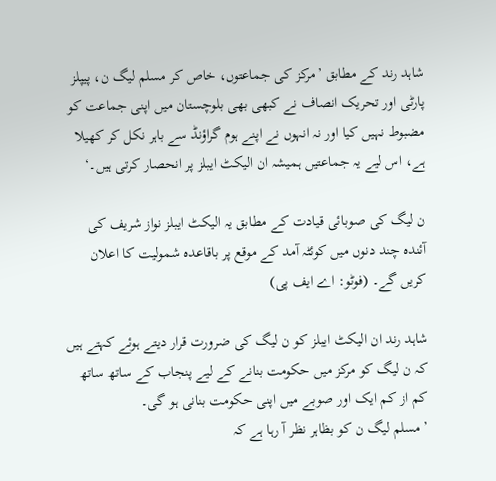شاہد رند کے مطابق ’مرکز کی جماعتوں، خاص کر مسلم لیگ ن، پیپلز پارٹی اور تحریک انصاف نے کبھی بھی بلوچستان میں اپنی جماعت کو مضبوط نہیں کیا اور نہ انہوں نے اپنے ہوم گراؤنڈ سے باہر نکل کر کھیلا ہے، اس لیے یہ جماعتیں ہمیشہ ان الیکٹ ایبلز پر انحصار کرتی ہیں۔‘

ن لیگ کی صوبائی قیادت کے مطابق یہ الیکٹ ایبلز نواز شریف کی آئندہ چند دنوں میں کوئٹہ آمد کے موقع پر باقاعدہ شمولیت کا اعلان کریں گے۔ (فوٹو: اے ایف پی)

شاہد رند ان الیکٹ ایبلز کو ن لیگ کی ضرورت قرار دیتے ہوئے کہتے ہیں کہ ن لیگ کو مرکز میں حکومت بنانے کے لیے پنجاب کے ساتھ ساتھ کم از کم ایک اور صوبے میں اپنی حکومت بنانی ہو گی۔
’مسلم لیگ ن کو بظاہر نظر آ رہا ہے کہ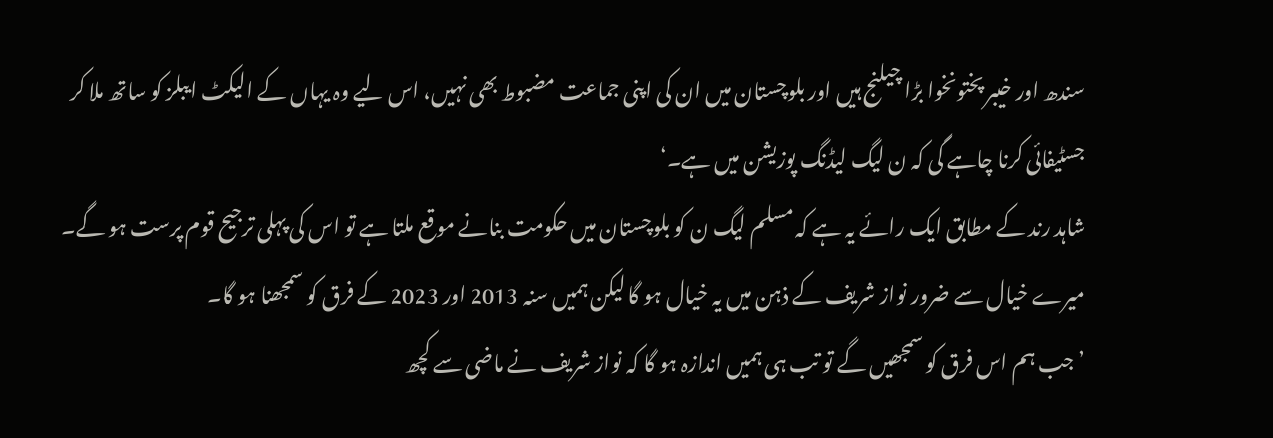سندھ اور خیبر پختونخوا بڑا چیلنج ہیں اور بلوچستان میں ان کی اپنی جماعت مضبوط بھی نہیں، اس لیے وہ یہاں کے الیکٹ ایبلز کو ساتھ ملا کر جسٹیفائی کرنا چاہے گی کہ ن لیگ لیڈنگ پوزیشن میں ہے۔‘
شاہد رند کے مطابق ایک رائے یہ ہے کہ مسلم لیگ ن کو بلوچستان میں حکومت بنانے موقع ملتا ہے تو اس کی پہلی ترجیح قوم پرست ہو گے۔ میرے خیال سے ضرور نواز شریف کے ذہن میں یہ خیال ہو گا لیکن ہمیں سنہ 2013 اور 2023 کے فرق کو سمجھنا ہو گا۔
’جب ہم اس فرق کو سمجھیں گے تو تب ہی ہمیں اندازہ ہو گا کہ نواز شریف نے ماضی سے کچھ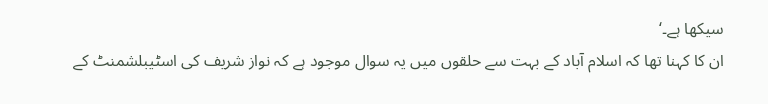سیکھا ہے۔‘
ان کا کہنا تھا کہ اسلام آباد کے بہت سے حلقوں میں یہ سوال موجود ہے کہ نواز شریف کی اسٹیبلشمنٹ کے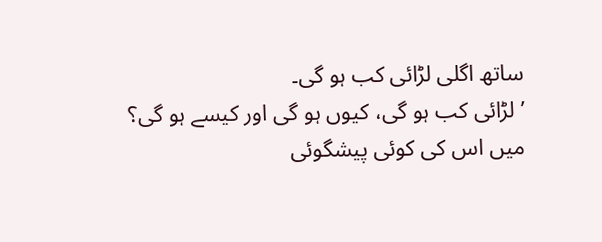ساتھ اگلی لڑائی کب ہو گی۔
’لڑائی کب ہو گی، کیوں ہو گی اور کیسے ہو گی؟ میں اس کی کوئی پیشگوئی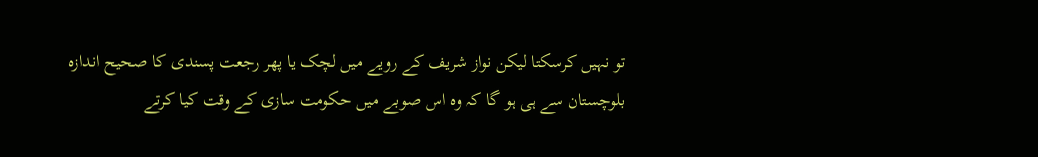تو نہیں کرسکتا لیکن نواز شریف کے رویے میں لچک یا پھر رجعت پسندی کا صحیح اندازہ بلوچستان سے ہی ہو گا کہ وہ اس صوبے میں حکومت سازی کے وقت کیا کرتے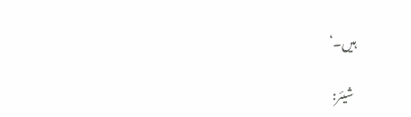ہیں۔‘

شیئر: